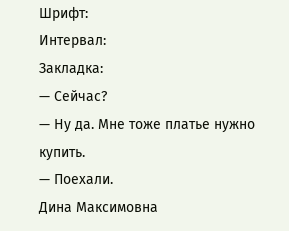Шрифт:
Интервал:
Закладка:
— Сейчас?
— Ну да. Мне тоже платье нужно купить.
— Поехали.
Дина Максимовна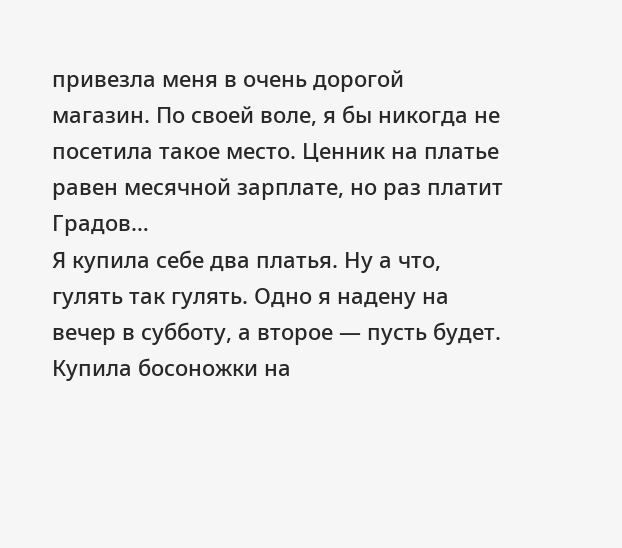привезла меня в очень дорогой магазин. По своей воле, я бы никогда не посетила такое место. Ценник на платье равен месячной зарплате, но раз платит Градов…
Я купила себе два платья. Ну а что, гулять так гулять. Одно я надену на вечер в субботу, а второе — пусть будет. Купила босоножки на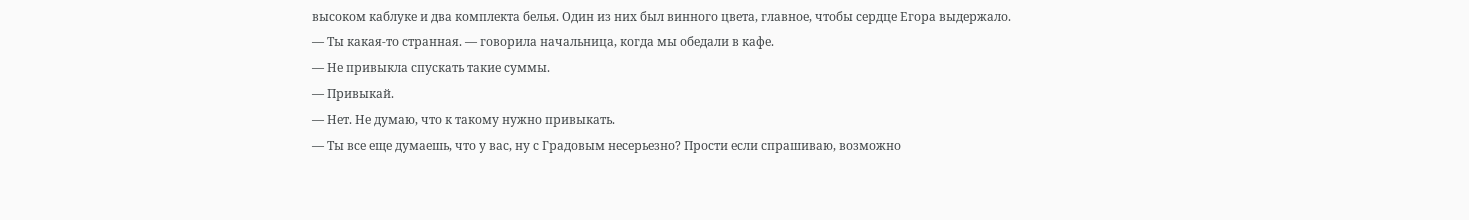высоком каблуке и два комплекта белья. Один из них был винного цвета, главное, чтобы сердце Егора выдержало.
— Ты какая-то странная. — говорила начальница, когда мы обедали в кафе.
— Не привыкла спускать такие суммы.
— Привыкай.
— Нет. Не думаю, что к такому нужно привыкать.
— Ты все еще думаешь, что у вас, ну с Градовым несерьезно? Прости если спрашиваю, возможно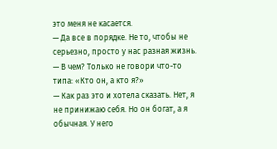это меня не касается.
— Да все в порядке. Не то, чтобы не серьезно, просто у нас разная жизнь.
— В чем? Только не говори что-то типа: «Кто он, а кто я?»
— Как раз это и хотела сказать. Нет, я не принижаю себя. Но он богат, а я обычная. У него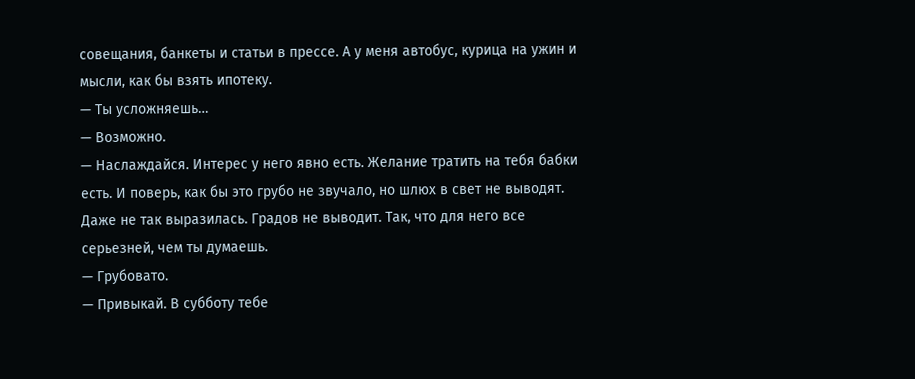совещания, банкеты и статьи в прессе. А у меня автобус, курица на ужин и мысли, как бы взять ипотеку.
— Ты усложняешь…
— Возможно.
— Наслаждайся. Интерес у него явно есть. Желание тратить на тебя бабки есть. И поверь, как бы это грубо не звучало, но шлюх в свет не выводят. Даже не так выразилась. Градов не выводит. Так, что для него все серьезней, чем ты думаешь.
— Грубовато.
— Привыкай. В субботу тебе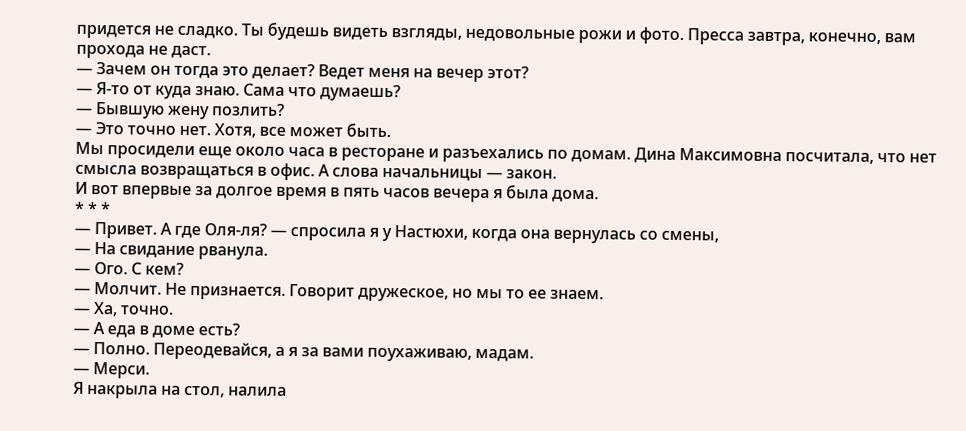придется не сладко. Ты будешь видеть взгляды, недовольные рожи и фото. Пресса завтра, конечно, вам прохода не даст.
— Зачем он тогда это делает? Ведет меня на вечер этот?
— Я-то от куда знаю. Сама что думаешь?
— Бывшую жену позлить?
— Это точно нет. Хотя, все может быть.
Мы просидели еще около часа в ресторане и разъехались по домам. Дина Максимовна посчитала, что нет смысла возвращаться в офис. А слова начальницы — закон.
И вот впервые за долгое время в пять часов вечера я была дома.
* * *
— Привет. А где Оля-ля? — спросила я у Настюхи, когда она вернулась со смены,
— На свидание рванула.
— Ого. С кем?
— Молчит. Не признается. Говорит дружеское, но мы то ее знаем.
— Ха, точно.
— А еда в доме есть?
— Полно. Переодевайся, а я за вами поухаживаю, мадам.
— Мерси.
Я накрыла на стол, налила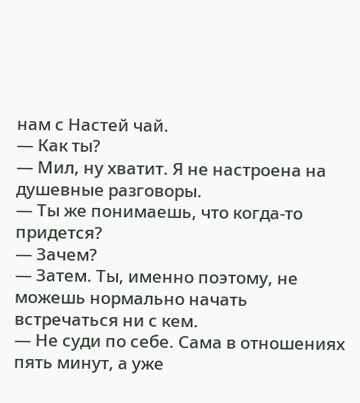нам с Настей чай.
— Как ты?
— Мил, ну хватит. Я не настроена на душевные разговоры.
— Ты же понимаешь, что когда-то придется?
— Зачем?
— Затем. Ты, именно поэтому, не можешь нормально начать встречаться ни с кем.
— Не суди по себе. Сама в отношениях пять минут, а уже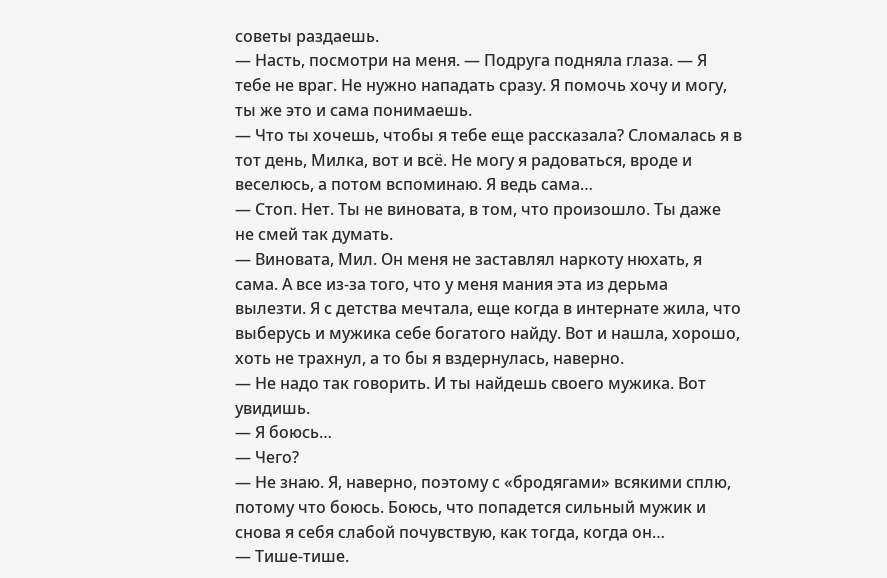советы раздаешь.
— Насть, посмотри на меня. — Подруга подняла глаза. — Я тебе не враг. Не нужно нападать сразу. Я помочь хочу и могу, ты же это и сама понимаешь.
— Что ты хочешь, чтобы я тебе еще рассказала? Сломалась я в тот день, Милка, вот и всё. Не могу я радоваться, вроде и веселюсь, а потом вспоминаю. Я ведь сама…
— Стоп. Нет. Ты не виновата, в том, что произошло. Ты даже не смей так думать.
— Виновата, Мил. Он меня не заставлял наркоту нюхать, я сама. А все из-за того, что у меня мания эта из дерьма вылезти. Я с детства мечтала, еще когда в интернате жила, что выберусь и мужика себе богатого найду. Вот и нашла, хорошо, хоть не трахнул, а то бы я вздернулась, наверно.
— Не надо так говорить. И ты найдешь своего мужика. Вот увидишь.
— Я боюсь…
— Чего?
— Не знаю. Я, наверно, поэтому с «бродягами» всякими сплю, потому что боюсь. Боюсь, что попадется сильный мужик и снова я себя слабой почувствую, как тогда, когда он…
— Тише-тише.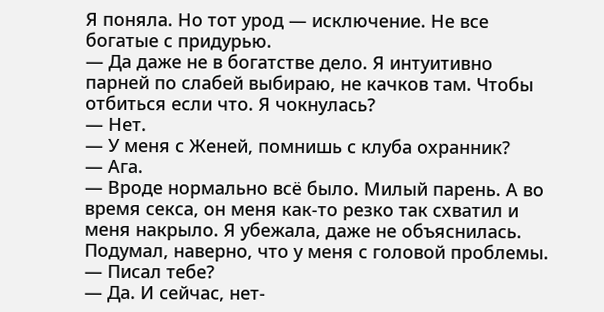Я поняла. Но тот урод — исключение. Не все богатые с придурью.
— Да даже не в богатстве дело. Я интуитивно парней по слабей выбираю, не качков там. Чтобы отбиться если что. Я чокнулась?
— Нет.
— У меня с Женей, помнишь с клуба охранник?
— Ага.
— Вроде нормально всё было. Милый парень. А во время секса, он меня как-то резко так схватил и меня накрыло. Я убежала, даже не объяснилась. Подумал, наверно, что у меня с головой проблемы.
— Писал тебе?
— Да. И сейчас, нет-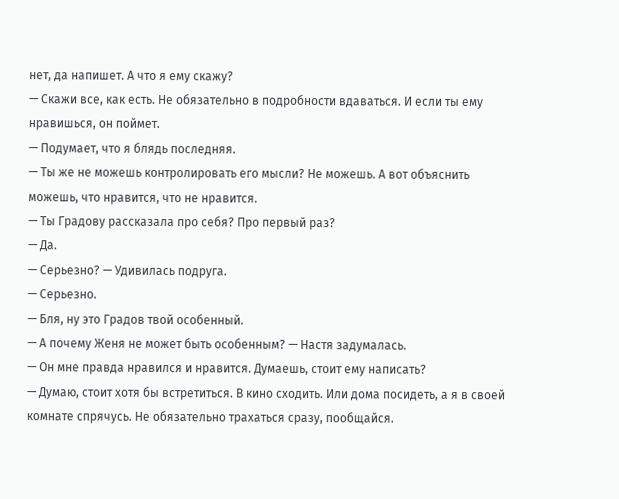нет, да напишет. А что я ему скажу?
— Скажи все, как есть. Не обязательно в подробности вдаваться. И если ты ему нравишься, он поймет.
— Подумает, что я блядь последняя.
— Ты же не можешь контролировать его мысли? Не можешь. А вот объяснить можешь, что нравится, что не нравится.
— Ты Градову рассказала про себя? Про первый раз?
— Да.
— Серьезно? — Удивилась подруга.
— Серьезно.
— Бля, ну это Градов твой особенный.
— А почему Женя не может быть особенным? — Настя задумалась.
— Он мне правда нравился и нравится. Думаешь, стоит ему написать?
— Думаю, стоит хотя бы встретиться. В кино сходить. Или дома посидеть, а я в своей комнате спрячусь. Не обязательно трахаться сразу, пообщайся.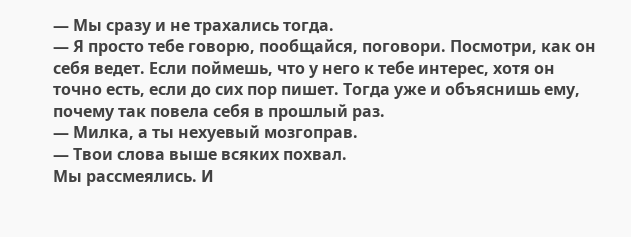— Мы сразу и не трахались тогда.
— Я просто тебе говорю, пообщайся, поговори. Посмотри, как он себя ведет. Если поймешь, что у него к тебе интерес, хотя он точно есть, если до сих пор пишет. Тогда уже и объяснишь ему, почему так повела себя в прошлый раз.
— Милка, а ты нехуевый мозгоправ.
— Твои слова выше всяких похвал.
Мы рассмеялись. И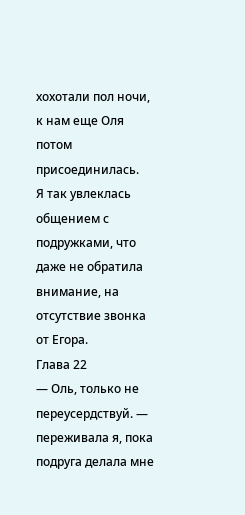хохотали пол ночи, к нам еще Оля потом присоединилась.
Я так увлеклась общением с подружками, что даже не обратила внимание, на отсутствие звонка от Егора.
Глава 22
— Оль, только не переусердствуй. — переживала я, пока подруга делала мне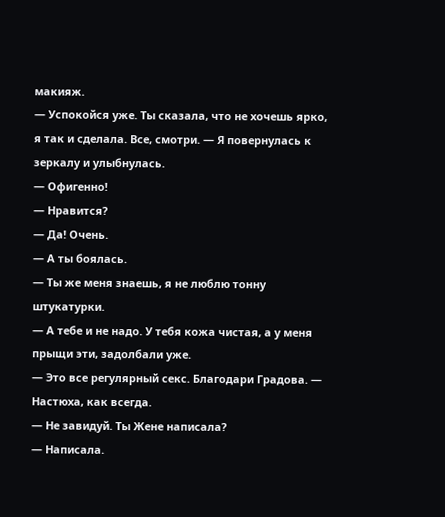макияж.
— Успокойся уже. Ты сказала, что не хочешь ярко, я так и сделала. Все, смотри. — Я повернулась к зеркалу и улыбнулась.
— Офигенно!
— Нравится?
— Да! Очень.
— А ты боялась.
— Ты же меня знаешь, я не люблю тонну штукатурки.
— А тебе и не надо. У тебя кожа чистая, а у меня прыщи эти, задолбали уже.
— Это все регулярный секс. Благодари Градова. — Настюха, как всегда.
— Не завидуй. Ты Жене написала?
— Написала.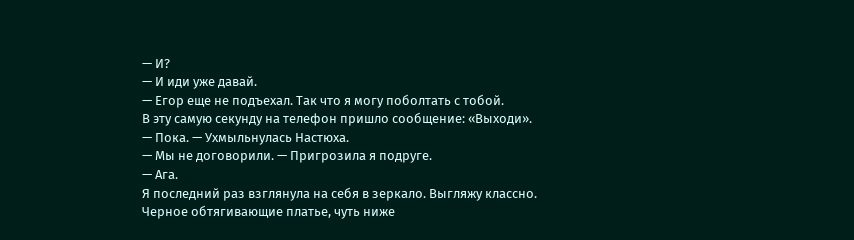— И?
— И иди уже давай.
— Егор еще не подъехал. Так что я могу поболтать с тобой.
В эту самую секунду на телефон пришло сообщение: «Выходи».
— Пока. — Ухмыльнулась Настюха.
— Мы не договорили. — Пригрозила я подруге.
— Ага.
Я последний раз взглянула на себя в зеркало. Выгляжу классно. Черное обтягивающие платье, чуть ниже